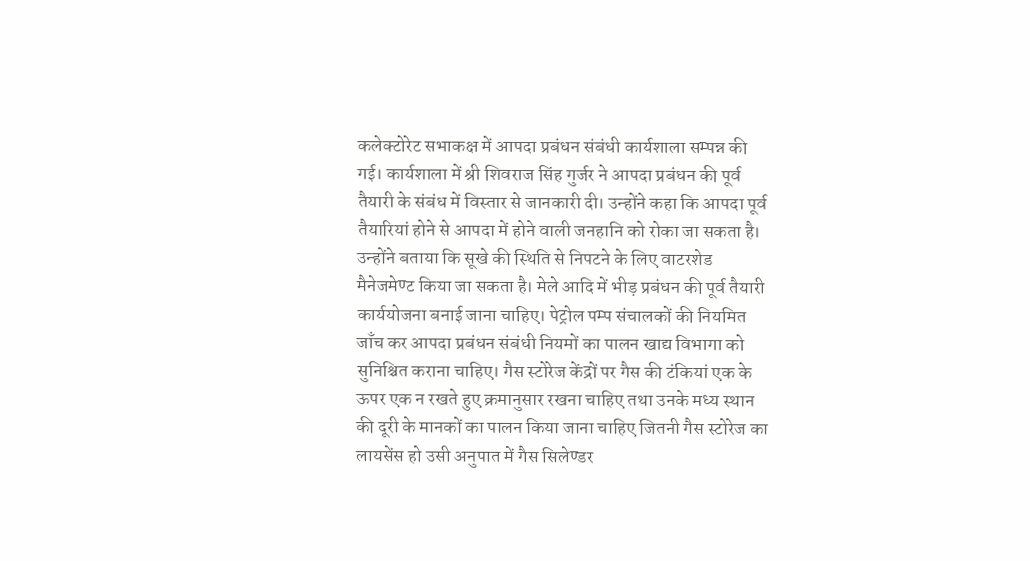कलेक्टोरेट सभाकक्ष में आपदा प्रबंधन संबंधी कार्यशाला सम्पन्न की गई। कार्यशाला में श्री शिवराज सिंह गुर्जर ने आपदा प्रबंधन की पूर्व तैयारी के संबंध में विस्तार से जानकारी दी। उन्होंने कहा कि आपदा पूर्व तैयारियां होने से आपदा में होने वाली जनहानि को रोका जा सकता है। उन्होंने बताया कि सूखे की स्थिति से निपटने के लिए वाटरशेड मैनेजमेण्ट किया जा सकता है। मेले आदि में भीड़ प्रबंधन की पूर्व तैयारी कार्ययोजना बनाई जाना चाहिए। पेट्रोल पम्प संचालकों की नियमित जाँच कर आपदा प्रबंधन संबंधी नियमों का पालन खाद्य विभागा को सुनिश्चित कराना चाहिए। गैस स्टोरेज केंद्रों पर गैस की टंकियां एक के ऊपर एक न रखते हुए क्रमानुसार रखना चाहिए तथा उनके मध्य स्थान की दूरी के मानकों का पालन किया जाना चाहिए जितनी गैस स्टोरेज का लायसेंस हो उसी अनुपात में गैस सिलेण्डर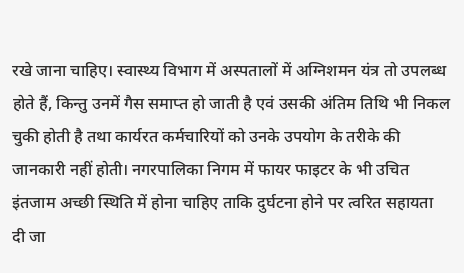रखे जाना चाहिए। स्वास्थ्य विभाग में अस्पतालों में अग्निशमन यंत्र तो उपलब्ध होते हैं, किन्तु उनमें गैस समाप्त हो जाती है एवं उसकी अंतिम तिथि भी निकल चुकी होती है तथा कार्यरत कर्मचारियों को उनके उपयोग के तरीके की जानकारी नहीं होती। नगरपालिका निगम में फायर फाइटर के भी उचित इंतजाम अच्छी स्थिति में होना चाहिए ताकि दुर्घटना होने पर त्वरित सहायता दी जा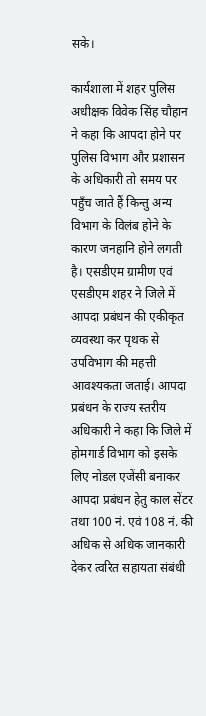सके।

कार्यशाला में शहर पुलिस अधीक्षक विवेक सिंह चौहान ने कहा कि आपदा होने पर पुलिस विभाग और प्रशासन के अधिकारी तो समय पर पहुँच जाते हैं किन्तु अन्य विभाग के विलंब होने के कारण जनहानि होने लगती है। एसडीएम ग्रामीण एवं एसडीएम शहर ने जिले में आपदा प्रबंधन की एकीकृत व्यवस्था कर पृथक से उपविभाग की महत्ती आवश्यकता जताई। आपदा प्रबंधन के राज्य स्तरीय अधिकारी ने कहा कि जिले में होमगार्ड विभाग को इसके लिए नोडल एजेंसी बनाकर आपदा प्रबंधन हेतु काल सेंटर तथा 100 नं. एवं 108 नं. की अधिक से अधिक जानकारी देकर त्वरित सहायता संबंधी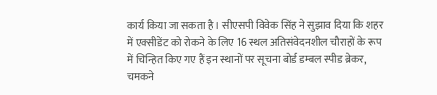कार्य किया जा सकता है। सीएसपी विवेक सिंह ने सुझाव दिया कि शहर में एक्सीडेंट को रोकने के लिए 16 स्थल अतिसंवेदनशील चौराहों के रूप में चिन्हित किए गए हैं इन स्थानों पर सूचना बोर्ड डम्बल स्पीड ब्रेकर, चमकने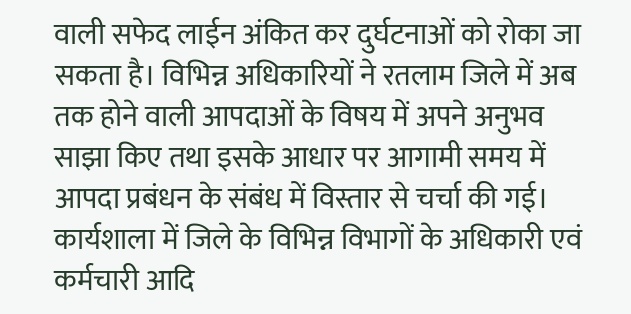वाली सफेद लाईन अंकित कर दुर्घटनाओं को रोका जा सकता है। विभिन्न अधिकारियों ने रतलाम जिले में अब तक होने वाली आपदाओं के विषय में अपने अनुभव साझा किए तथा इसके आधार पर आगामी समय में आपदा प्रबंधन के संबंध में विस्तार से चर्चा की गई। कार्यशाला में जिले के विभिन्न विभागों के अधिकारी एवं कर्मचारी आदि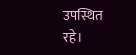उपस्थित रहे।